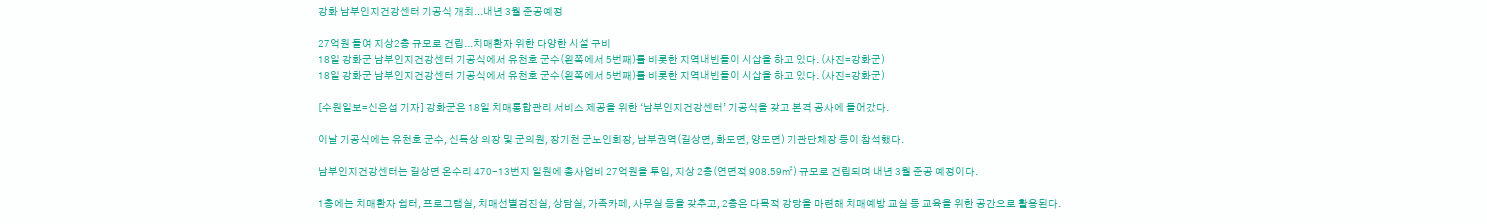강화 남부인지건강센터 기공식 개최...내년 3월 준공예정

27억원 들여 지상2층 규모로 건립...치매환자 위한 다양한 시설 구비
18일 강화군 남부인지건강센터 기공식에서 유천호 군수(왼쪽에서 5번째)를 비롯한 지역내빈들이 시삽을 하고 있다. (사진=강화군)
18일 강화군 남부인지건강센터 기공식에서 유천호 군수(왼쪽에서 5번째)를 비롯한 지역내빈들이 시삽을 하고 있다. (사진=강화군)

[수원일보=신은섭 기자] 강화군은 18일 치매통합관리 서비스 제공을 위한 ‘남부인지건강센터’ 기공식을 갖고 본격 공사에 들어갔다.

이날 기공식에는 유천호 군수, 신득상 의장 및 군의원, 장기천 군노인회장, 남부권역(길상면, 화도면, 양도면) 기관단체장 등이 참석했다.

남부인지건강센터는 길상면 온수리 470-13번지 일원에 총사업비 27억원을 투입, 지상 2층(연면적 908.59㎡) 규모로 건립되며 내년 3월 준공 예정이다.

1층에는 치매환자 쉼터, 프로그램실, 치매선별검진실, 상담실, 가족카페, 사무실 등을 갖추고, 2층은 다목적 강당을 마련해 치매예방 교실 등 교육을 위한 공간으로 활용된다.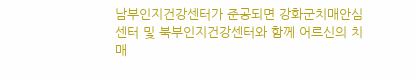남부인지건강센터가 준공되면 강화군치매안심센터 및 북부인지건강센터와 함께 어르신의 치매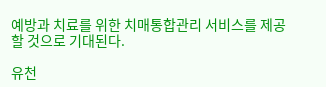예방과 치료를 위한 치매통합관리 서비스를 제공할 것으로 기대된다.

유천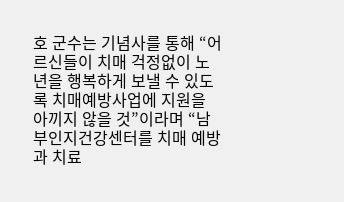호 군수는 기념사를 통해 “어르신들이 치매 걱정없이 노년을 행복하게 보낼 수 있도록 치매예방사업에 지원을 아끼지 않을 것”이라며 “남부인지건강센터를 치매 예방과 치료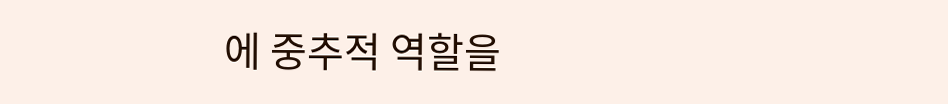에 중추적 역할을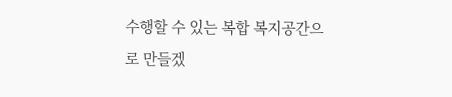수행할 수 있는 복합 복지공간으로 만들겠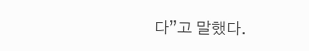다”고 말했다.